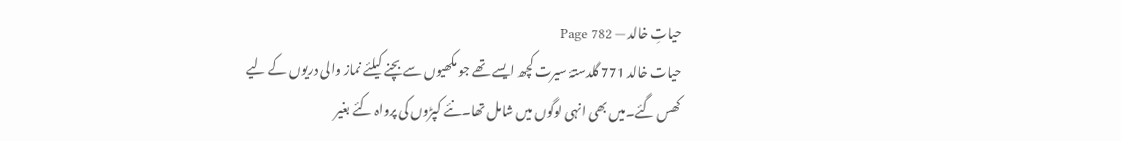حیاتِ خالد — Page 782
حیات خالد 771 گلدستۂ سیرت کچھ ایسے تھے جو مکھیوں سے بچنے کیلئے نماز والی دریوں کے لیے کھس گئے۔میں بھی انہی لوگوں میں شامل تھا۔نئے کپڑوں کی پرواہ کئے بغیر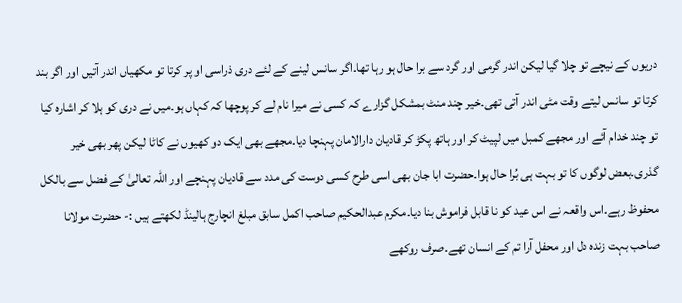دریوں کے نیچے تو چلا گیا لیکن اندر گرمی اور گرد سے برا حال ہو رہا تھا۔اگر سانس لینے کے لئے دری ذراسی او پر کرتا تو مکھیاں اندر آتیں اور اگر بند کرتا تو سانس لیتے وقت مٹی اندر آتی تھی۔خیر چند منٹ بمشکل گزارے کہ کسی نے میرا نام لے کر پوچھا کہ کہاں ہو۔میں نے دری کو ہلا کر اشارہ کیا تو چند خدام آئے اور مجھے کمبل میں لپیٹ کر اور ہاتھ پکڑ کر قادیان دارالامان پہنچا دیا۔مجھے بھی ایک دو کھیوں نے کاٹا لیکن پھر بھی خیر گذری۔بعض لوگوں کا تو بہت ہی بُرا حال ہوا۔حضرت ابا جان بھی اسی طرح کسی دوست کی مدد سے قادیان پہنچے اور اللہ تعالیٰ کے فضل سے بالکل محفوظ رہے۔اس واقعہ نے اس عید کو نا قابل فراموش بنا دیا۔مکرم عبدالحکیم صاحب اکمل سابق مبلغ انچارج ہالینڈ لکھتے ہیں :- حضرت مولانا صاحب بہت زندہ دل اور محفل آرا تم کے انسان تھے۔صرف روکھے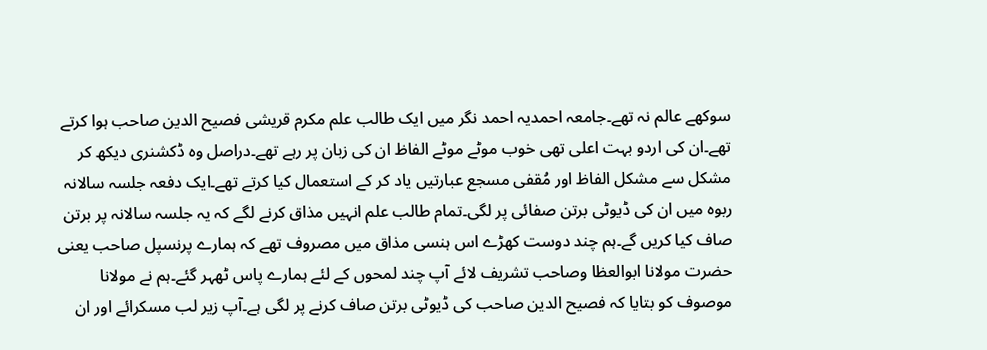سوکھے عالم نہ تھے۔جامعہ احمدیہ احمد نگر میں ایک طالب علم مکرم قریشی فصیح الدین صاحب ہوا کرتے تھے۔ان کی اردو بہت اعلی تھی خوب موٹے موٹے الفاظ ان کی زبان پر رہے تھے۔دراصل وہ ڈکشنری دیکھ کر مشکل سے مشکل الفاظ اور مُقفی مسجع عبارتیں یاد کر کے استعمال کیا کرتے تھے۔ایک دفعہ جلسہ سالانہ ربوہ میں ان کی ڈیوٹی برتن صفائی پر لگی۔تمام طالب علم انہیں مذاق کرنے لگے کہ یہ جلسہ سالانہ پر برتن صاف کیا کریں گے۔ہم چند دوست کھڑے اس ہنسی مذاق میں مصروف تھے کہ ہمارے پرنسپل صاحب یعنی حضرت مولانا ابوالعظا وصاحب تشریف لائے آپ چند لمحوں کے لئے ہمارے پاس ٹھہر گئے۔ہم نے مولانا موصوف کو بتایا کہ فصیح الدین صاحب کی ڈیوٹی برتن صاف کرنے پر لگی ہے۔آپ زیر لب مسکرائے اور ان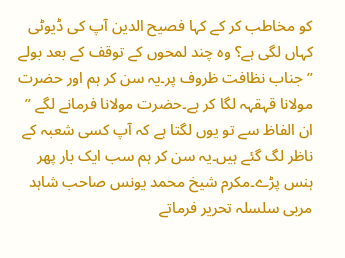کو مخاطب کر کے کہا فصیح الدین آپ کی ڈیوٹی کہاں لگی ہے؟ وہ چند لمحوں کے توقف کے بعد بولے ” جناب نظافت ظروف پر۔یہ سن کر ہم اور حضرت مولانا قہقہہ لگا کر ہے۔حضرت مولانا فرمانے لگے ” ان الفاظ سے تو یوں لگتا ہے کہ آپ کسی شعبہ کے ناظر لگ گئے ہیں۔یہ سن کر ہم سب ایک بار پھر ہنس پڑے۔مکرم شیخ محمد یونس صاحب شاہد مربی سلسلہ تحریر فرماتے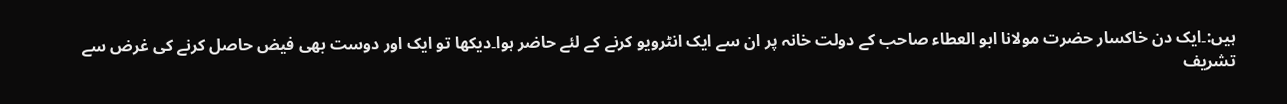ہیں:۔ایک دن خاکسار حضرت مولانا ابو العطاء صاحب کے دولت خانہ پر ان سے ایک انٹرویو کرنے کے لئے حاضر ہوا۔دیکھا تو ایک اور دوست بھی فیض حاصل کرنے کی غرض سے تشریف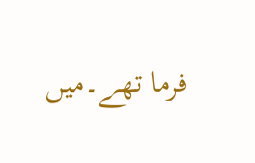فرما تھے۔میں